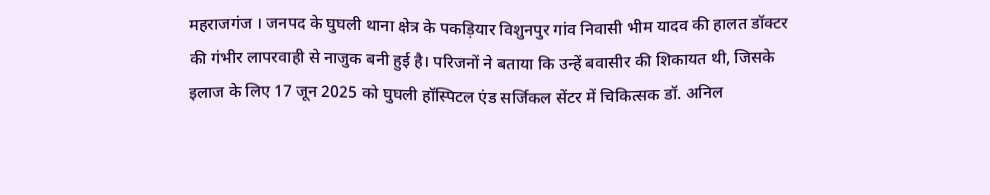महराजगंज । जनपद के घुघली थाना क्षेत्र के पकड़ियार विशुनपुर गांव निवासी भीम यादव की हालत डॉक्टर की गंभीर लापरवाही से नाजुक बनी हुई है। परिजनों ने बताया कि उन्हें बवासीर की शिकायत थी, जिसके इलाज के लिए 17 जून 2025 को घुघली हॉस्पिटल एंड सर्जिकल सेंटर में चिकित्सक डॉ. अनिल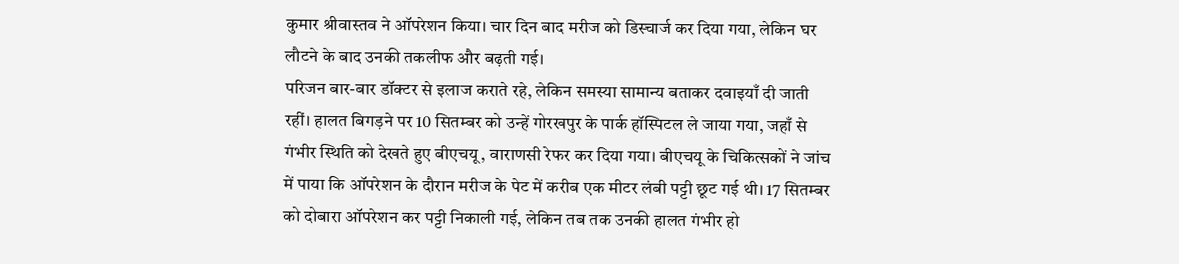कुमार श्रीवास्तव ने ऑपरेशन किया। चार दिन बाद मरीज को डिस्चार्ज कर दिया गया, लेकिन घर लौटने के बाद उनकी तकलीफ और बढ़ती गई।
परिजन बार-बार डॉक्टर से इलाज कराते रहे, लेकिन समस्या सामान्य बताकर दवाइयाँ दी जाती रहीं। हालत बिगड़ने पर 10 सितम्बर को उन्हें गोरखपुर के पार्क हॉस्पिटल ले जाया गया, जहाँ से गंभीर स्थिति को देखते हुए बीएचयू, वाराणसी रेफर कर दिया गया। बीएचयू के चिकित्सकों ने जांच में पाया कि ऑपरेशन के दौरान मरीज के पेट में करीब एक मीटर लंबी पट्टी छूट गई थी। 17 सितम्बर को दोबारा ऑपरेशन कर पट्टी निकाली गई, लेकिन तब तक उनकी हालत गंभीर हो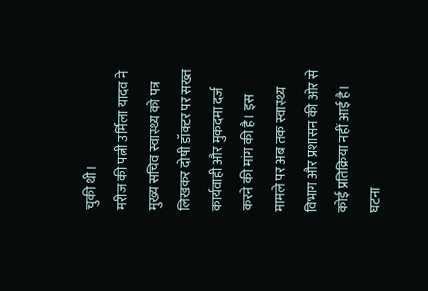चुकी थी।
मरीज की पत्नी उर्मिला यादव ने मुख्य सचिव स्वास्थ्य को पत्र लिखकर दोषी डॉक्टर पर सख्त कार्यवाही और मुकदमा दर्ज करने की मांग की है। इस मामले पर अब तक स्वास्थ्य विभाग और प्रशासन की ओर से कोई प्रतिक्रिया नहीं आई है। घटना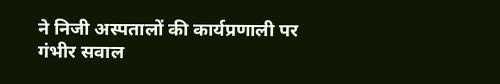ने निजी अस्पतालों की कार्यप्रणाली पर गंभीर सवाल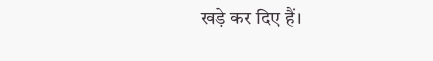खड़े कर दिए हैं।